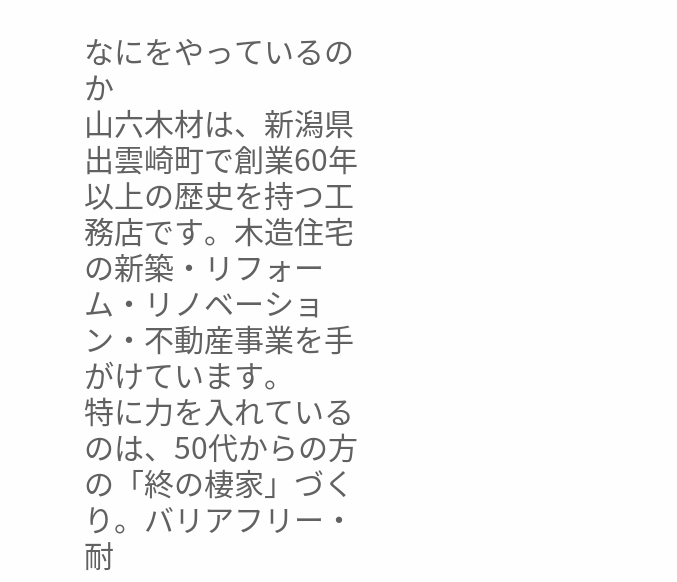なにをやっているのか
山六木材は、新潟県出雲崎町で創業60年以上の歴史を持つ工務店です。木造住宅の新築・リフォーム・リノベーション・不動産事業を手がけています。
特に力を入れているのは、50代からの方の「終の棲家」づくり。バリアフリー・耐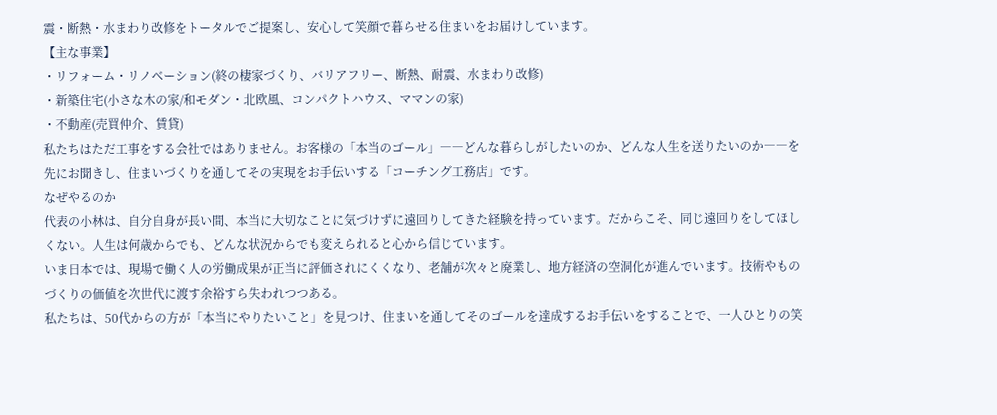震・断熱・水まわり改修をトータルでご提案し、安心して笑顔で暮らせる住まいをお届けしています。
【主な事業】
・リフォーム・リノベーション(終の棲家づくり、バリアフリー、断熱、耐震、水まわり改修)
・新築住宅(小さな木の家/和モダン・北欧風、コンパクトハウス、ママンの家)
・不動産(売買仲介、賃貸)
私たちはただ工事をする会社ではありません。お客様の「本当のゴール」――どんな暮らしがしたいのか、どんな人生を送りたいのか――を先にお聞きし、住まいづくりを通してその実現をお手伝いする「コーチング工務店」です。
なぜやるのか
代表の小林は、自分自身が長い間、本当に大切なことに気づけずに遠回りしてきた経験を持っています。だからこそ、同じ遠回りをしてほしくない。人生は何歳からでも、どんな状況からでも変えられると心から信じています。
いま日本では、現場で働く人の労働成果が正当に評価されにくくなり、老舗が次々と廃業し、地方経済の空洞化が進んでいます。技術やものづくりの価値を次世代に渡す余裕すら失われつつある。
私たちは、50代からの方が「本当にやりたいこと」を見つけ、住まいを通してそのゴールを達成するお手伝いをすることで、一人ひとりの笑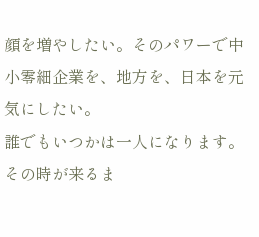顔を増やしたい。そのパワーで中小零細企業を、地方を、日本を元気にしたい。
誰でもいつかは一人になります。その時が来るま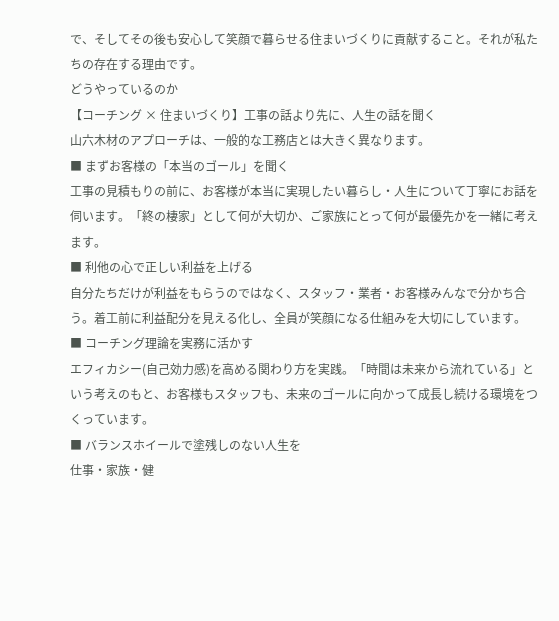で、そしてその後も安心して笑顔で暮らせる住まいづくりに貢献すること。それが私たちの存在する理由です。
どうやっているのか
【コーチング × 住まいづくり】工事の話より先に、人生の話を聞く
山六木材のアプローチは、一般的な工務店とは大きく異なります。
■ まずお客様の「本当のゴール」を聞く
工事の見積もりの前に、お客様が本当に実現したい暮らし・人生について丁寧にお話を伺います。「終の棲家」として何が大切か、ご家族にとって何が最優先かを一緒に考えます。
■ 利他の心で正しい利益を上げる
自分たちだけが利益をもらうのではなく、スタッフ・業者・お客様みんなで分かち合う。着工前に利益配分を見える化し、全員が笑顔になる仕組みを大切にしています。
■ コーチング理論を実務に活かす
エフィカシー(自己効力感)を高める関わり方を実践。「時間は未来から流れている」という考えのもと、お客様もスタッフも、未来のゴールに向かって成長し続ける環境をつくっています。
■ バランスホイールで塗残しのない人生を
仕事・家族・健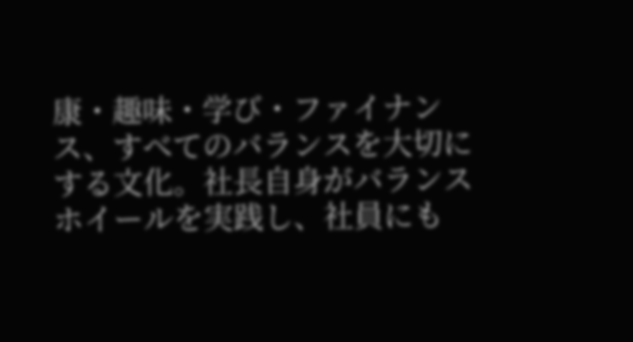康・趣味・学び・ファイナンス、すべてのバランスを大切にする文化。社長自身がバランスホイールを実践し、社員にも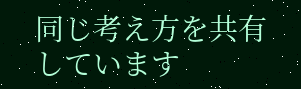同じ考え方を共有しています